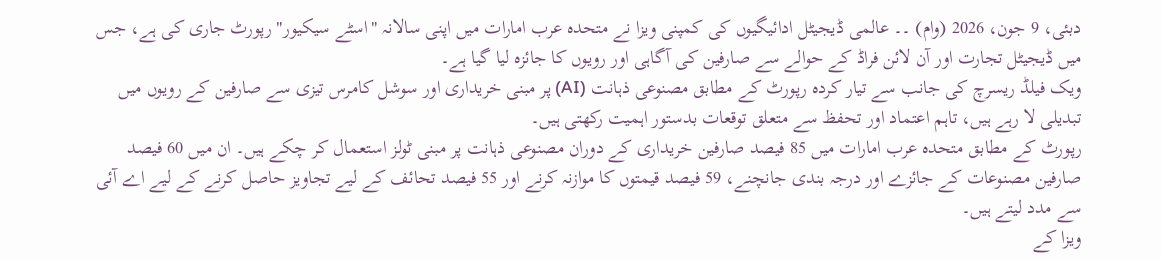دبئی، 9 جون، 2026 (وام) ۔۔ عالمی ڈیجیٹل ادائیگیوں کی کمپنی ویزا نے متحدہ عرب امارات میں اپنی سالانہ "اسٹے سیکیور" رپورٹ جاری کی ہے، جس میں ڈیجیٹل تجارت اور آن لائن فراڈ کے حوالے سے صارفین کی آگاہی اور رویوں کا جائزہ لیا گیا ہے۔
ویک فیلڈ ریسرچ کی جانب سے تیار کردہ رپورٹ کے مطابق مصنوعی ذہانت (AI) پر مبنی خریداری اور سوشل کامرس تیزی سے صارفین کے رویوں میں تبدیلی لا رہے ہیں، تاہم اعتماد اور تحفظ سے متعلق توقعات بدستور اہمیت رکھتی ہیں۔
رپورٹ کے مطابق متحدہ عرب امارات میں 85 فیصد صارفین خریداری کے دوران مصنوعی ذہانت پر مبنی ٹولز استعمال کر چکے ہیں۔ ان میں 60 فیصد صارفین مصنوعات کے جائزے اور درجہ بندی جانچنے، 59 فیصد قیمتوں کا موازنہ کرنے اور 55 فیصد تحائف کے لیے تجاویز حاصل کرنے کے لیے اے آئی سے مدد لیتے ہیں۔
ویزا کے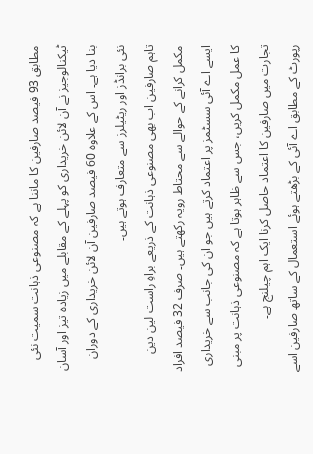مطابق 93 فیصد صارفین کا ماننا ہے کہ مصنوعی ذہانت سمیت نئی ٹیکنالوجیز نے آن لائن خریداری کو پہلے کے مقابلے میں زیادہ تیز اور آسان بنا دیا ہے۔ اس کے علاوہ 60 فیصد صارفین آن لائن خریداری کے دوران نئی برانڈز اور ریٹیلرز سے متعارف ہوتے ہیں۔
تاہم صارفین اب بھی مصنوعی ذہانت کے ذریعے براہِ راست لین دین مکمل کرانے کے حوالے سے محتاط رویہ رکھتے ہیں۔ صرف 32 فیصد افراد ایسے اے آئی سسٹمز پر اعتماد کرتے ہیں جو ان کی جانب سے خریداری کا عمل مکمل کریں، جس سے ظاہر ہوتا ہے کہ مصنوعی ذہانت پر مبنی تجارت میں صارفین کا اعتماد حاصل کرنا ایک اہم چیلنج ہے۔
رپورٹ کے مطابق اے آئی کے بڑھتے ہوئے استعمال کے ساتھ صارفین اسے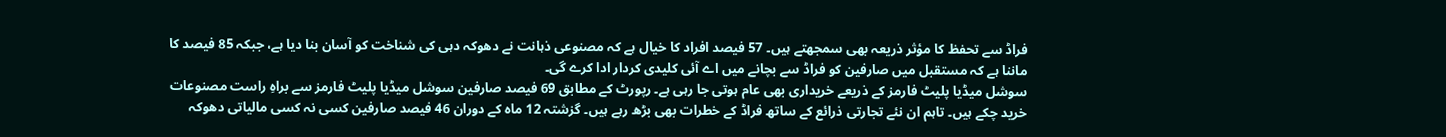فراڈ سے تحفظ کا مؤثر ذریعہ بھی سمجھتے ہیں۔ 57 فیصد افراد کا خیال ہے کہ مصنوعی ذہانت نے دھوکہ دہی کی شناخت کو آسان بنا دیا ہے، جبکہ 85 فیصد کا ماننا ہے کہ مستقبل میں صارفین کو فراڈ سے بچانے میں اے آئی کلیدی کردار ادا کرے گی۔
سوشل میڈیا پلیٹ فارمز کے ذریعے خریداری بھی عام ہوتی جا رہی ہے۔ رپورٹ کے مطابق 69 فیصد صارفین سوشل میڈیا پلیٹ فارمز سے براہِ راست مصنوعات خرید چکے ہیں۔ تاہم ان نئے تجارتی ذرائع کے ساتھ فراڈ کے خطرات بھی بڑھ رہے ہیں۔ گزشتہ 12 ماہ کے دوران 46 فیصد صارفین کسی نہ کسی مالیاتی دھوکہ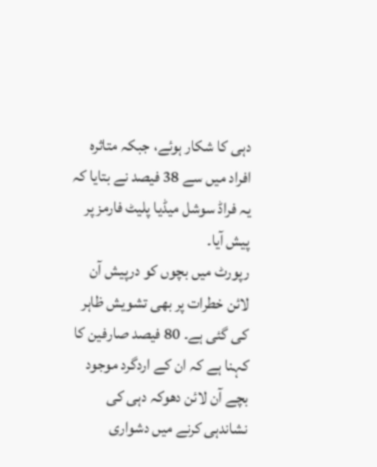دہی کا شکار ہوئے، جبکہ متاثرہ افراد میں سے 38 فیصد نے بتایا کہ یہ فراڈ سوشل میڈیا پلیٹ فارمز پر پیش آیا۔
رپورٹ میں بچوں کو درپیش آن لائن خطرات پر بھی تشویش ظاہر کی گئی ہے۔ 80 فیصد صارفین کا کہنا ہے کہ ان کے اردگرد موجود بچے آن لائن دھوکہ دہی کی نشاندہی کرنے میں دشواری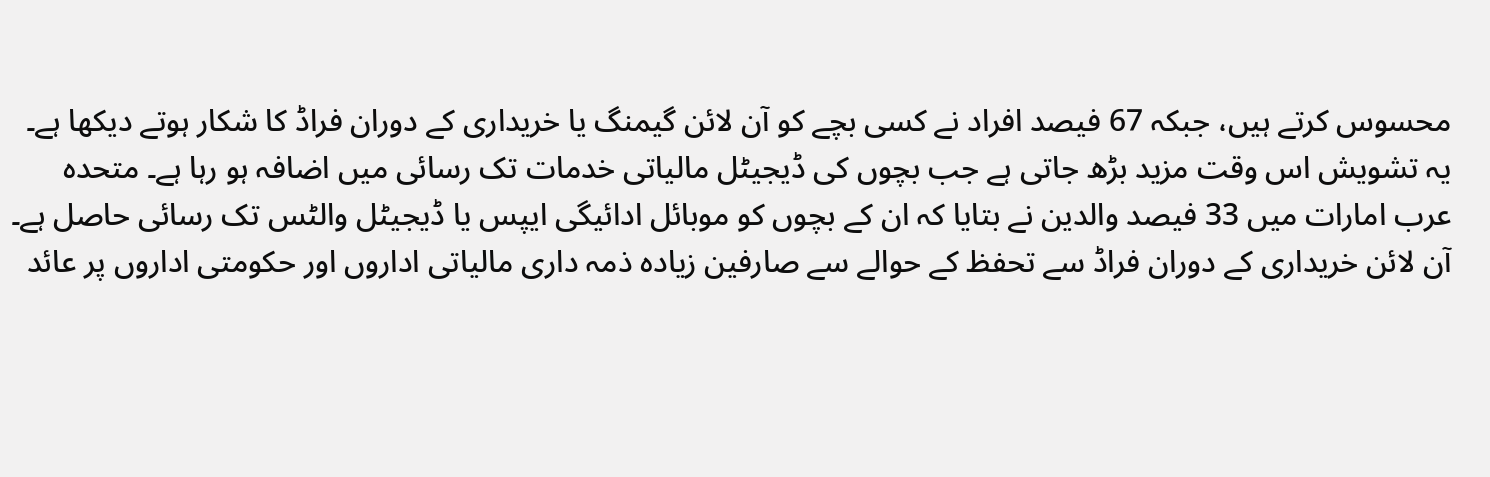محسوس کرتے ہیں، جبکہ 67 فیصد افراد نے کسی بچے کو آن لائن گیمنگ یا خریداری کے دوران فراڈ کا شکار ہوتے دیکھا ہے۔
یہ تشویش اس وقت مزید بڑھ جاتی ہے جب بچوں کی ڈیجیٹل مالیاتی خدمات تک رسائی میں اضافہ ہو رہا ہے۔ متحدہ عرب امارات میں 33 فیصد والدین نے بتایا کہ ان کے بچوں کو موبائل ادائیگی ایپس یا ڈیجیٹل والٹس تک رسائی حاصل ہے۔
آن لائن خریداری کے دوران فراڈ سے تحفظ کے حوالے سے صارفین زیادہ ذمہ داری مالیاتی اداروں اور حکومتی اداروں پر عائد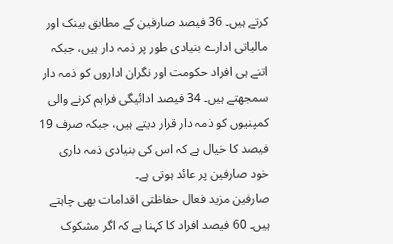کرتے ہیں۔ 36 فیصد صارفین کے مطابق بینک اور مالیاتی ادارے بنیادی طور پر ذمہ دار ہیں، جبکہ اتنے ہی افراد حکومت اور نگران اداروں کو ذمہ دار سمجھتے ہیں۔ 34 فیصد ادائیگی فراہم کرنے والی کمپنیوں کو ذمہ دار قرار دیتے ہیں، جبکہ صرف 19 فیصد کا خیال ہے کہ اس کی بنیادی ذمہ داری خود صارفین پر عائد ہوتی ہے۔
صارفین مزید فعال حفاظتی اقدامات بھی چاہتے ہیں۔ 60 فیصد افراد کا کہنا ہے کہ اگر مشکوک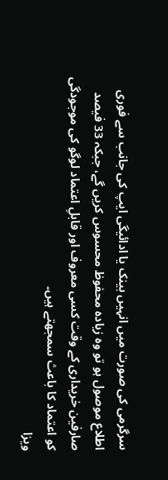سرگرمی کی صورت میں انہیں بینک یا ادائیگی ایپ کی جانب سے فوری اطلاع موصول ہو تو وہ زیادہ محفوظ محسوس کریں گے، جبکہ 33 فیصد صارفین خریداری کے وقت کسی معروف اور قابلِ اعتماد لوگو کی موجودگی کو اعتماد کا باعث سمجھتے ہیں۔
ویزا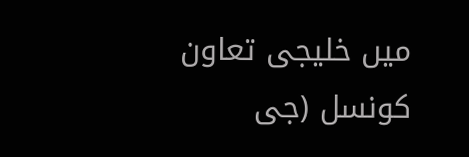میں خلیجی تعاون کونسل (جی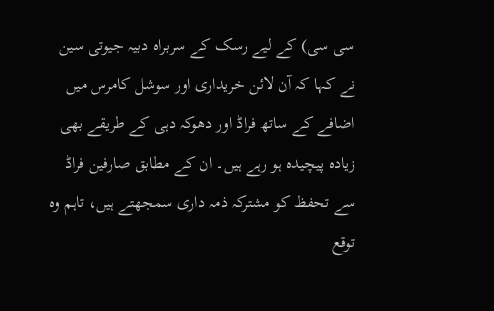سی سی) کے لیے رسک کے سربراہ دبیہ جیوتی سین نے کہا کہ آن لائن خریداری اور سوشل کامرس میں اضافے کے ساتھ فراڈ اور دھوکہ دہی کے طریقے بھی زیادہ پیچیدہ ہو رہے ہیں۔ ان کے مطابق صارفین فراڈ سے تحفظ کو مشترکہ ذمہ داری سمجھتے ہیں، تاہم وہ توقع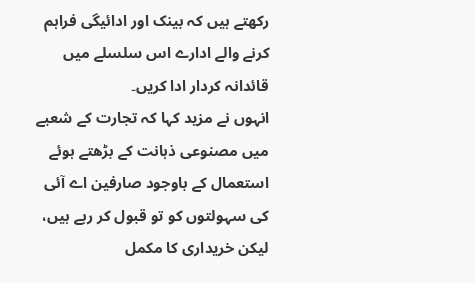رکھتے ہیں کہ بینک اور ادائیگی فراہم کرنے والے ادارے اس سلسلے میں قائدانہ کردار ادا کریں۔
انہوں نے مزید کہا کہ تجارت کے شعبے میں مصنوعی ذہانت کے بڑھتے ہوئے استعمال کے باوجود صارفین اے آئی کی سہولتوں کو تو قبول کر رہے ہیں، لیکن خریداری کا مکمل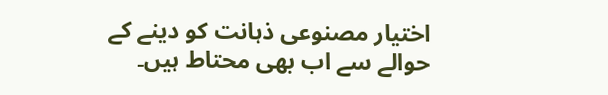اختیار مصنوعی ذہانت کو دینے کے حوالے سے اب بھی محتاط ہیں۔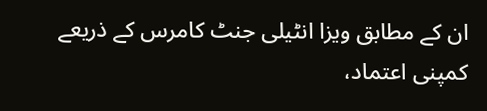ان کے مطابق ویزا انٹیلی جنٹ کامرس کے ذریعے کمپنی اعتماد،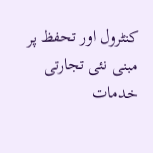کنٹرول اور تحفظ پر مبنی نئی تجارتی خدمات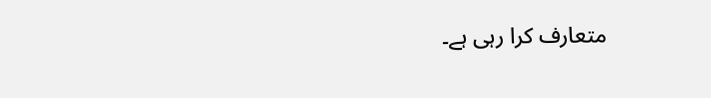متعارف کرا رہی ہے۔